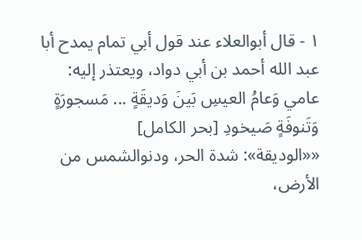١ - قال أبوالعلاء عند قول أبي تمام يمدح أبا عبد الله أحمد بن أبي دواد، ويعتذر إليه:
عامي وَعامُ العيسِ بَينَ وَديقَةٍ ... مَسجورَةٍ وَتَنوفَةٍ صَيخودِ [بحر الكامل]
««الوديقة»: شدة الحر، ودنوالشمس من الأرض،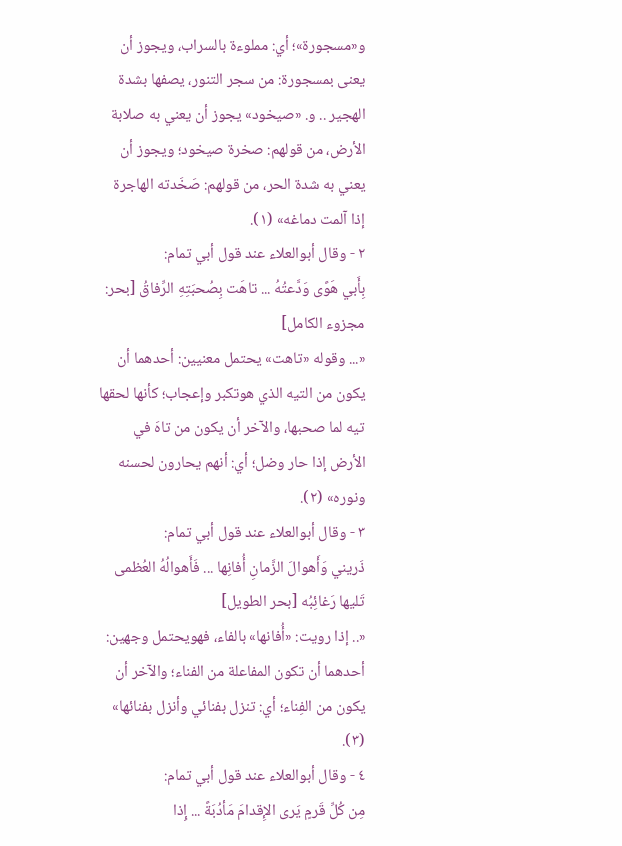و«مسجورة»؛ أي: مملوءة بالسراب، ويجوز أن يعنى بمسجورة: من سجر التنور، يصفها بشدة الهجير .. و. «صيخود» يجوز أن يعني به صلابة الأرض، من قولهم: صخرة صيخود؛ ويجوز أن يعني به شدة الحر، من قولهم: صَخَدته الهاجرة إذا آلمت دماغه» (١).
٢ - وقال أبوالعلاء عند قول أبي تمام:
بِأَبي هَوًى وَدَّعتُهُ ... تاهَت بِصُحبَتِهِ الرِّفاقُ [بحر: مجزوء الكامل]
«... وقوله «تاهت» يحتمل معنيين: أحدهما أن يكون من التيه الذي هوتكبر وإعجاب؛ كأنها لحقها تيه لما صحبها، والآخر أن يكون من تاهَ في الأرض إذا حار وضل؛ أي: أنهم يحارون لحسنه ونوره» (٢).
٣ - وقال أبوالعلاء عند قول أبي تمام:
ذَريني وَأَهوالَ الزَّمانِ أُفانِها ... فَأَهوالُهُ العُظمى تَليها رَغائِبُه [بحر الطويل]
«.. إذا رويت: «أُفانها» بالفاء، فهويحتمل وجهين: أحدهما أن تكون المفاعلة من الفناء؛ والآخر أن يكون من الفِناء؛ أي: تنزل بفنائي وأنزل بفنائها» (٣).
٤ - وقال أبوالعلاء عند قول أبي تمام:
مِن كُلِّ قَرمٍ يَرى الإِقدامَ مَأدُبَةً ... إِذا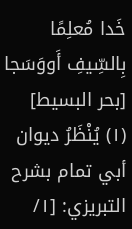خَدا مُعلِمًا بِالسِّيفِ أَووَسَجا [بحر البسيط]
(١) يُنْظَرُ ديوان أبي تمام بشرح التبريزي: [١/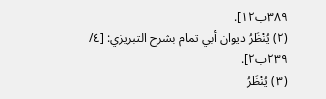٣٨٩ب١٢].
(٢) يُنْظَرُ ديوان أبي تمام بشرح التبريزي: [٤/ ٢٣٩ب٢].
(٣) يُنْظَرُ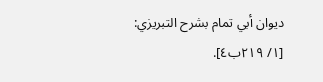ديوان أبي تمام بشرح التبريزي: [١/ ٢١٩ب٤].